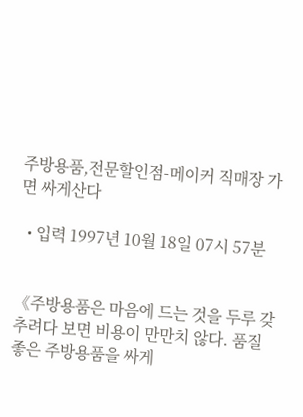주방용품,전문할인점-메이커 직매장 가면 싸게산다

  • 입력 1997년 10월 18일 07시 57분


《주방용품은 마음에 드는 것을 두루 갖추려다 보면 비용이 만만치 않다. 품질 좋은 주방용품을 싸게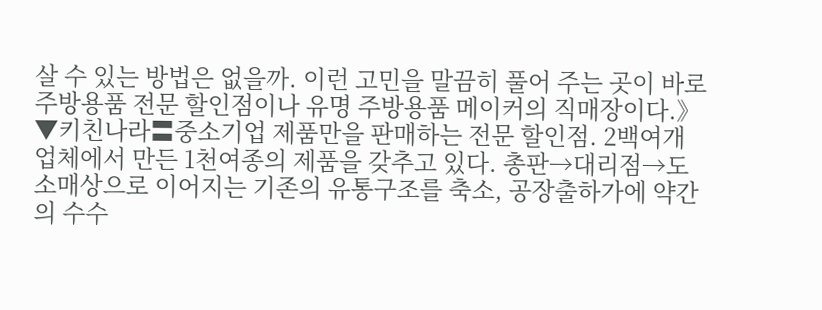살 수 있는 방법은 없을까. 이런 고민을 말끔히 풀어 주는 곳이 바로 주방용품 전문 할인점이나 유명 주방용품 메이커의 직매장이다.》 ▼키친나라〓중소기업 제품만을 판매하는 전문 할인점. 2백여개 업체에서 만든 1천여종의 제품을 갖추고 있다. 총판→대리점→도소매상으로 이어지는 기존의 유통구조를 축소, 공장출하가에 약간의 수수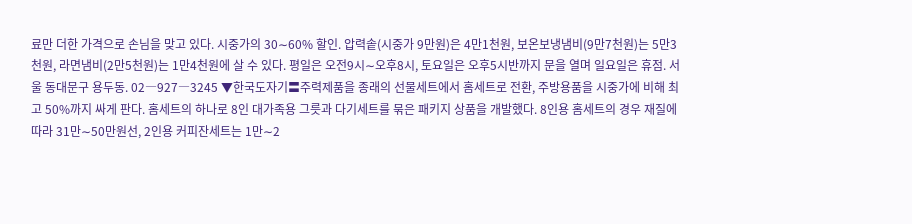료만 더한 가격으로 손님을 맞고 있다. 시중가의 30∼60% 할인. 압력솥(시중가 9만원)은 4만1천원, 보온보냉냄비(9만7천원)는 5만3천원, 라면냄비(2만5천원)는 1만4천원에 살 수 있다. 평일은 오전9시∼오후8시, 토요일은 오후5시반까지 문을 열며 일요일은 휴점. 서울 동대문구 용두동. 02―927―3245 ▼한국도자기〓주력제품을 종래의 선물세트에서 홈세트로 전환, 주방용품을 시중가에 비해 최고 50%까지 싸게 판다. 홈세트의 하나로 8인 대가족용 그릇과 다기세트를 묶은 패키지 상품을 개발했다. 8인용 홈세트의 경우 재질에 따라 31만∼50만원선, 2인용 커피잔세트는 1만∼2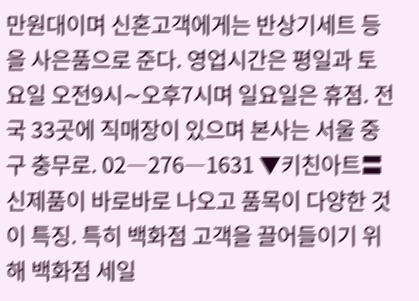만원대이며 신혼고객에게는 반상기세트 등을 사은품으로 준다. 영업시간은 평일과 토요일 오전9시∼오후7시며 일요일은 휴점. 전국 33곳에 직매장이 있으며 본사는 서울 중구 충무로. 02―276―1631 ▼키친아트〓신제품이 바로바로 나오고 품목이 다양한 것이 특징. 특히 백화점 고객을 끌어들이기 위해 백화점 세일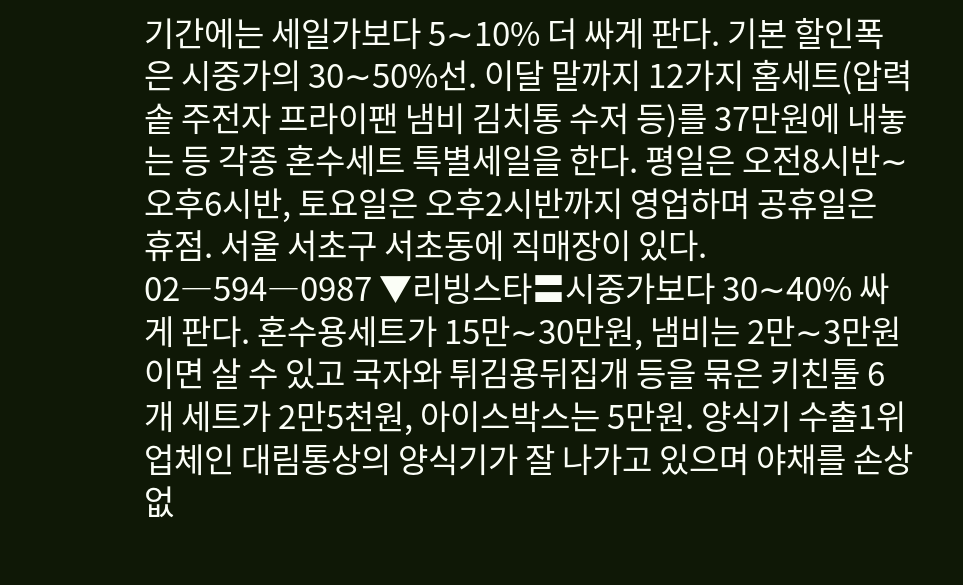기간에는 세일가보다 5∼10% 더 싸게 판다. 기본 할인폭은 시중가의 30∼50%선. 이달 말까지 12가지 홈세트(압력솥 주전자 프라이팬 냄비 김치통 수저 등)를 37만원에 내놓는 등 각종 혼수세트 특별세일을 한다. 평일은 오전8시반∼오후6시반, 토요일은 오후2시반까지 영업하며 공휴일은 휴점. 서울 서초구 서초동에 직매장이 있다. 02―594―0987 ▼리빙스타〓시중가보다 30∼40% 싸게 판다. 혼수용세트가 15만∼30만원, 냄비는 2만∼3만원이면 살 수 있고 국자와 튀김용뒤집개 등을 묶은 키친툴 6개 세트가 2만5천원, 아이스박스는 5만원. 양식기 수출1위 업체인 대림통상의 양식기가 잘 나가고 있으며 야채를 손상없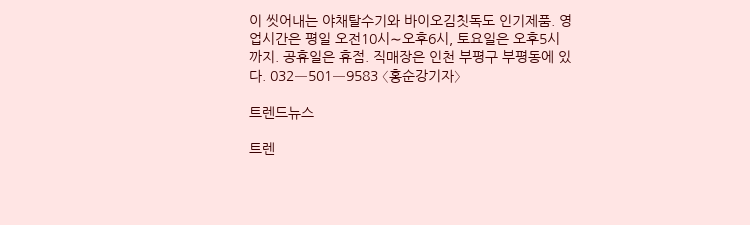이 씻어내는 야채탈수기와 바이오김칫독도 인기제품. 영업시간은 평일 오전10시∼오후6시, 토요일은 오후5시까지. 공휴일은 휴점. 직매장은 인천 부평구 부평동에 있다. 032―501―9583 〈홍순강기자〉

트렌드뉴스

트렌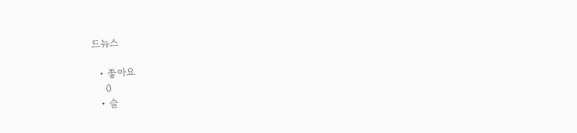드뉴스

  • 좋아요
    0
  • 슬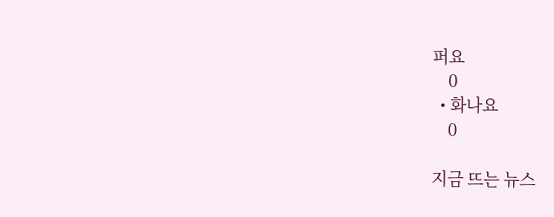퍼요
    0
  • 화나요
    0

지금 뜨는 뉴스